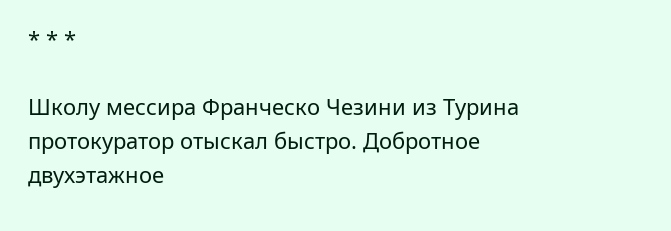* * *

Школу мессира Франческо Чезини из Турина протокуратор отыскал быстро. Добротное двухэтажное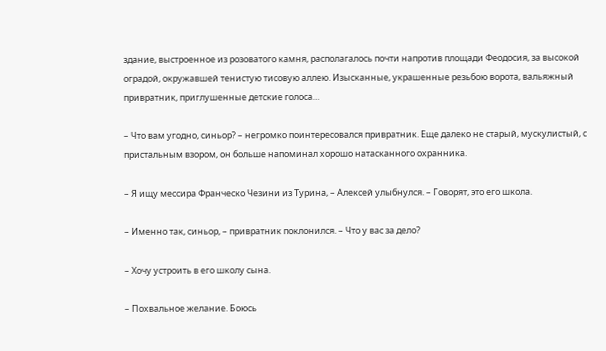здание, выстроенное из розоватого камня, располагалось почти напротив площади Феодосия, за высокой оградой, окружавшей тенистую тисовую аллею. Изысканные, украшенные резьбою ворота, вальяжный привратник, приглушенные детские голоса…

– Что вам угодно, синьор? – негромко поинтересовался привратник. Еще далеко не старый, мускулистый, с пристальным взором, он больше напоминал хорошо натасканного охранника.

– Я ищу мессира Франческо Чезини из Турина, – Алексей улыбнулся. – Говорят, это его школа.

– Именно так, синьор, – привратник поклонился. – Что у вас за дело?

– Хочу устроить в его школу сына.

– Похвальное желание. Боюсь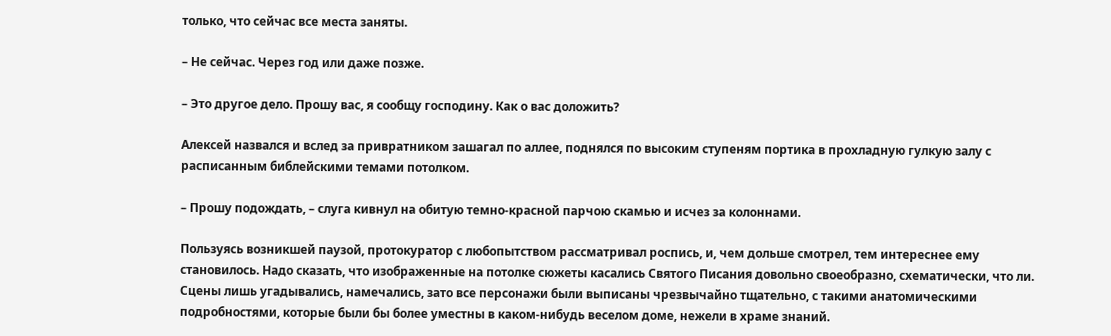только, что сейчас все места заняты.

– Не сейчас. Через год или даже позже.

– Это другое дело. Прошу вас, я сообщу господину. Как о вас доложить?

Алексей назвался и вслед за привратником зашагал по аллее, поднялся по высоким ступеням портика в прохладную гулкую залу с расписанным библейскими темами потолком.

– Прошу подождать, – слуга кивнул на обитую темно-красной парчою скамью и исчез за колоннами.

Пользуясь возникшей паузой, протокуратор с любопытством рассматривал роспись, и, чем дольше смотрел, тем интереснее ему становилось. Надо сказать, что изображенные на потолке сюжеты касались Святого Писания довольно своеобразно, схематически, что ли. Сцены лишь угадывались, намечались, зато все персонажи были выписаны чрезвычайно тщательно, с такими анатомическими подробностями, которые были бы более уместны в каком-нибудь веселом доме, нежели в храме знаний.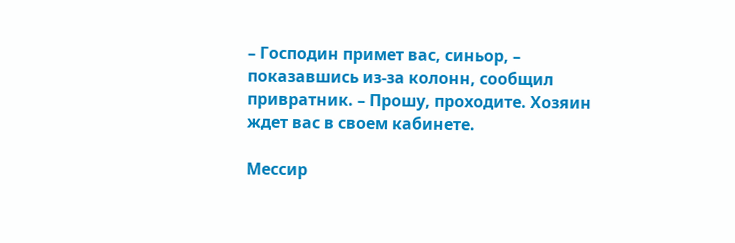– Господин примет вас, синьор, – показавшись из-за колонн, сообщил привратник. – Прошу, проходите. Хозяин ждет вас в своем кабинете.

Мессир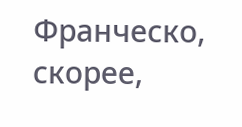Франческо, скорее,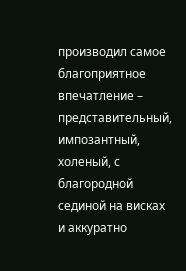производил самое благоприятное впечатление – представительный, импозантный, холеный, с благородной сединой на висках и аккуратно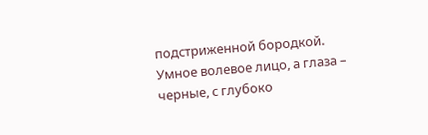подстриженной бородкой. Умное волевое лицо, а глаза – черные, с глубоко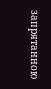запрятанною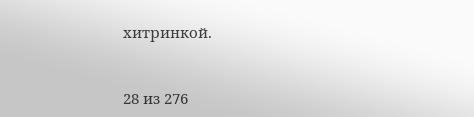хитринкой.



28 из 276